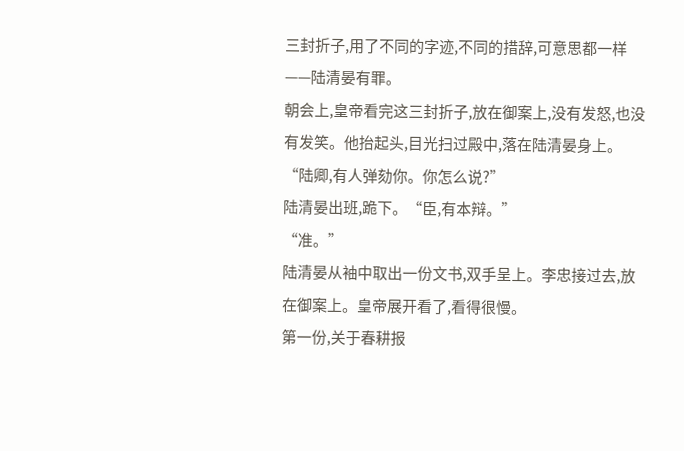三封折子,用了不同的字迹,不同的措辞,可意思都一样——陆清晏有罪。
朝会上,皇帝看完这三封折子,放在御案上,没有发怒,也没有发笑。他抬起头,目光扫过殿中,落在陆清晏身上。
“陆卿,有人弹劾你。你怎么说?”
陆清晏出班,跪下。“臣,有本辩。”
“准。”
陆清晏从袖中取出一份文书,双手呈上。李忠接过去,放在御案上。皇帝展开看了,看得很慢。
第一份,关于春耕报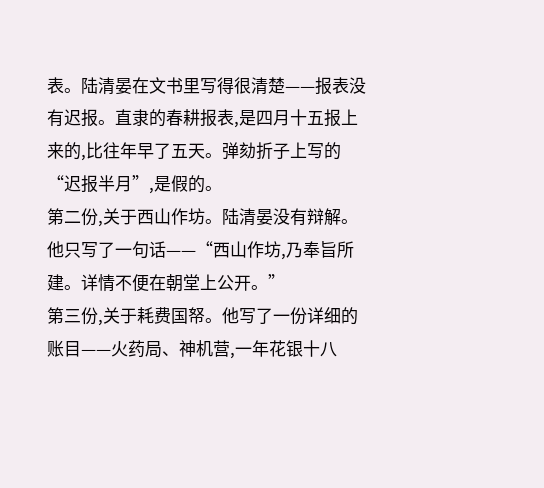表。陆清晏在文书里写得很清楚——报表没有迟报。直隶的春耕报表,是四月十五报上来的,比往年早了五天。弹劾折子上写的“迟报半月”,是假的。
第二份,关于西山作坊。陆清晏没有辩解。他只写了一句话——“西山作坊,乃奉旨所建。详情不便在朝堂上公开。”
第三份,关于耗费国帑。他写了一份详细的账目——火药局、神机营,一年花银十八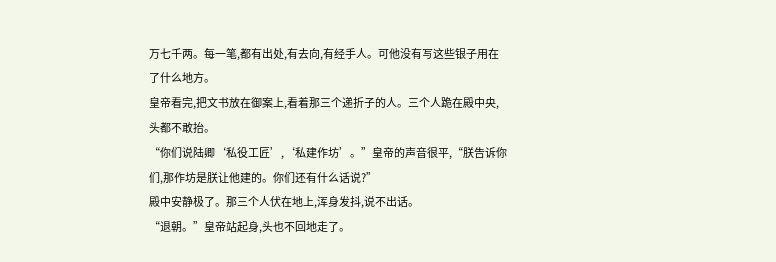万七千两。每一笔,都有出处,有去向,有经手人。可他没有写这些银子用在了什么地方。
皇帝看完,把文书放在御案上,看着那三个递折子的人。三个人跪在殿中央,头都不敢抬。
“你们说陆卿‘私役工匠’,‘私建作坊’。”皇帝的声音很平,“朕告诉你们,那作坊是朕让他建的。你们还有什么话说?”
殿中安静极了。那三个人伏在地上,浑身发抖,说不出话。
“退朝。”皇帝站起身,头也不回地走了。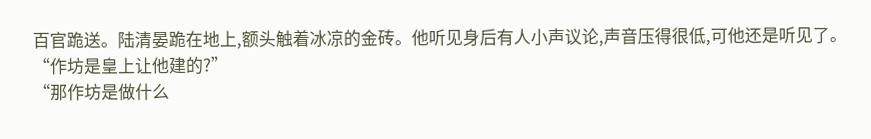百官跪送。陆清晏跪在地上,额头触着冰凉的金砖。他听见身后有人小声议论,声音压得很低,可他还是听见了。
“作坊是皇上让他建的?”
“那作坊是做什么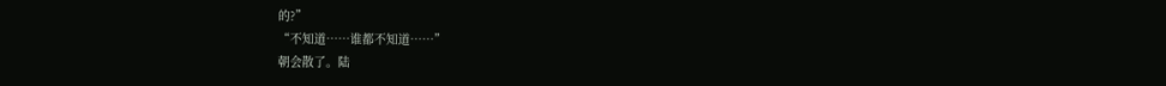的?”
“不知道……谁都不知道……”
朝会散了。陆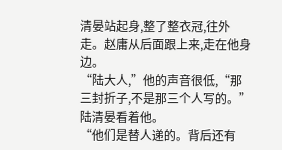清晏站起身,整了整衣冠,往外走。赵庸从后面跟上来,走在他身边。
“陆大人,”他的声音很低,“那三封折子,不是那三个人写的。”
陆清晏看着他。
“他们是替人递的。背后还有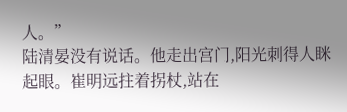人。”
陆清晏没有说话。他走出宫门,阳光刺得人眯起眼。崔明远拄着拐杖,站在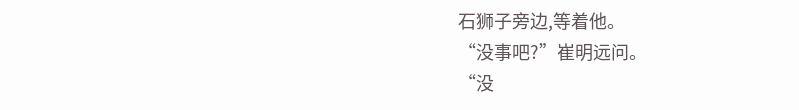石狮子旁边,等着他。
“没事吧?”崔明远问。
“没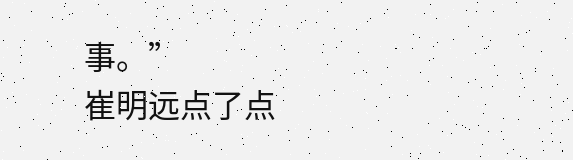事。”
崔明远点了点